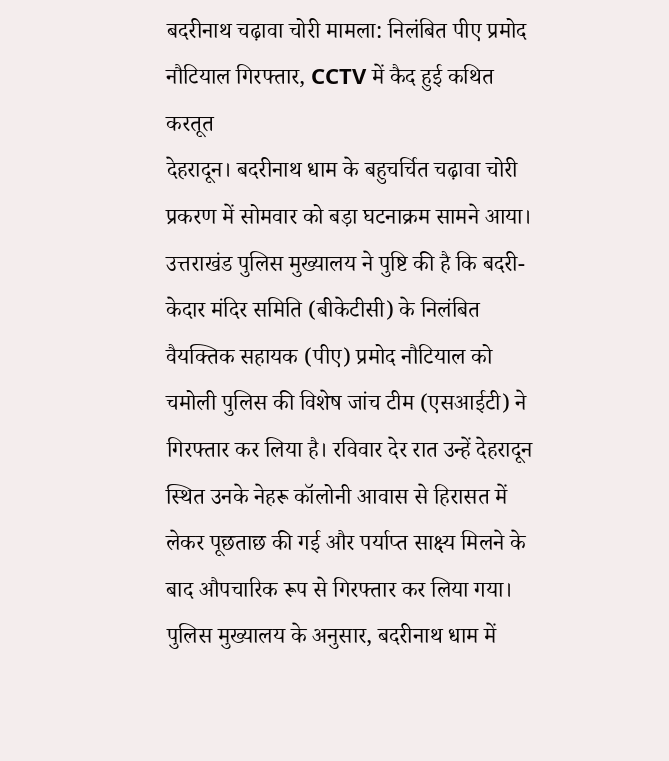बदरीनाथ चढ़ावा चोरी मामला: निलंबित पीए प्रमोद नौटियाल गिरफ्तार, CCTV में कैद हुई कथित करतूत
देहरादून। बदरीनाथ धाम के बहुचर्चित चढ़ावा चोरी प्रकरण में सोमवार को बड़ा घटनाक्रम सामने आया। उत्तराखंड पुलिस मुख्यालय ने पुष्टि की है कि बदरी-केदार मंदिर समिति (बीकेटीसी) के निलंबित वैयक्तिक सहायक (पीए) प्रमोद नौटियाल को चमोली पुलिस की विशेष जांच टीम (एसआईटी) ने गिरफ्तार कर लिया है। रविवार देर रात उन्हें देहरादून स्थित उनके नेहरू कॉलोनी आवास से हिरासत में लेकर पूछताछ की गई और पर्याप्त साक्ष्य मिलने के बाद औपचारिक रूप से गिरफ्तार कर लिया गया।
पुलिस मुख्यालय के अनुसार, बदरीनाथ धाम में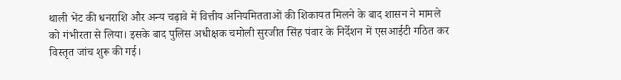थाली भेंट की धनराशि और अन्य चढ़ावे में वित्तीय अनियमितताओं की शिकायत मिलने के बाद शासन ने मामले को गंभीरता से लिया। इसके बाद पुलिस अधीक्षक चमोली सुरजीत सिंह पंवार के निर्देशन में एसआईटी गठित कर विस्तृत जांच शुरू की गई।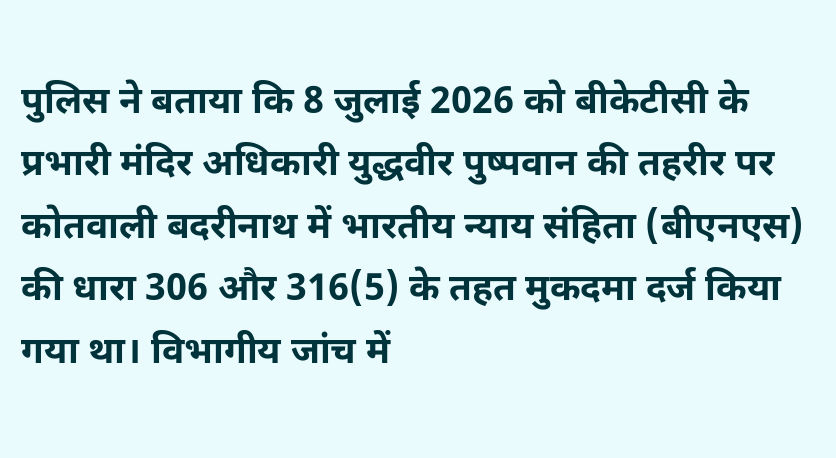पुलिस ने बताया कि 8 जुलाई 2026 को बीकेटीसी के प्रभारी मंदिर अधिकारी युद्धवीर पुष्पवान की तहरीर पर कोतवाली बदरीनाथ में भारतीय न्याय संहिता (बीएनएस) की धारा 306 और 316(5) के तहत मुकदमा दर्ज किया गया था। विभागीय जांच में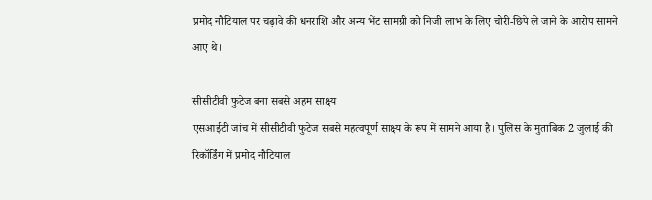प्रमोद नौटियाल पर चढ़ावे की धनराशि और अन्य भेंट सामग्री को निजी लाभ के लिए चोरी-छिपे ले जाने के आरोप सामने आए थे।

सीसीटीवी फुटेज बना सबसे अहम साक्ष्य
एसआईटी जांच में सीसीटीवी फुटेज सबसे महत्वपूर्ण साक्ष्य के रूप में सामने आया है। पुलिस के मुताबिक 2 जुलाई की रिकॉर्डिंग में प्रमोद नौटियाल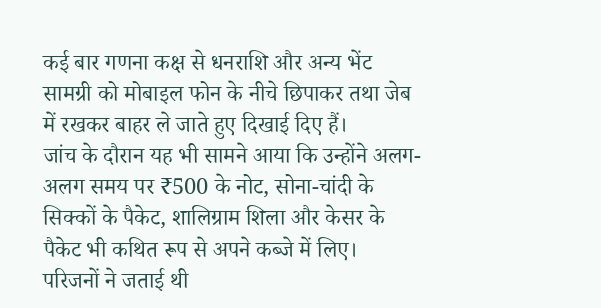कई बार गणना कक्ष से धनराशि और अन्य भेंट सामग्री को मोबाइल फोन के नीचे छिपाकर तथा जेब में रखकर बाहर ले जाते हुए दिखाई दिए हैं।
जांच के दौरान यह भी सामने आया कि उन्होंने अलग-अलग समय पर ₹500 के नोट, सोना-चांदी के सिक्कों के पैकेट, शालिग्राम शिला और केसर के पैकेट भी कथित रूप से अपने कब्जे में लिए।
परिजनों ने जताई थी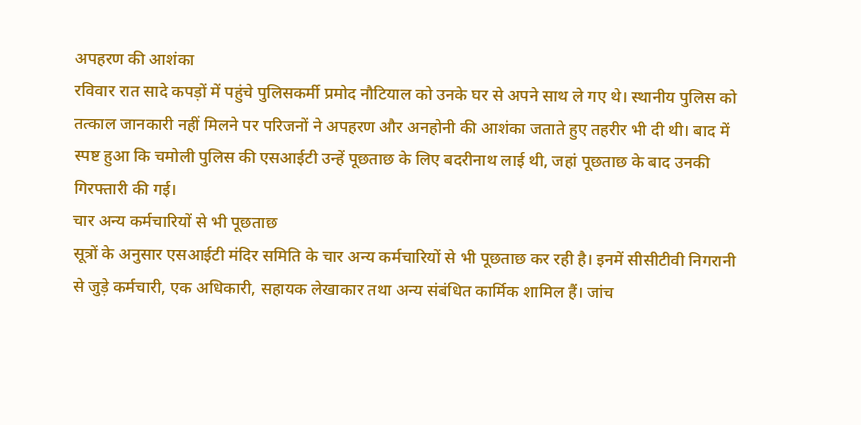अपहरण की आशंका
रविवार रात सादे कपड़ों में पहुंचे पुलिसकर्मी प्रमोद नौटियाल को उनके घर से अपने साथ ले गए थे। स्थानीय पुलिस को तत्काल जानकारी नहीं मिलने पर परिजनों ने अपहरण और अनहोनी की आशंका जताते हुए तहरीर भी दी थी। बाद में स्पष्ट हुआ कि चमोली पुलिस की एसआईटी उन्हें पूछताछ के लिए बदरीनाथ लाई थी, जहां पूछताछ के बाद उनकी गिरफ्तारी की गई।
चार अन्य कर्मचारियों से भी पूछताछ
सूत्रों के अनुसार एसआईटी मंदिर समिति के चार अन्य कर्मचारियों से भी पूछताछ कर रही है। इनमें सीसीटीवी निगरानी से जुड़े कर्मचारी, एक अधिकारी, सहायक लेखाकार तथा अन्य संबंधित कार्मिक शामिल हैं। जांच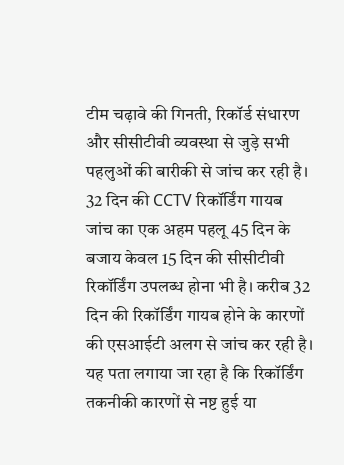टीम चढ़ावे की गिनती, रिकॉर्ड संधारण और सीसीटीवी व्यवस्था से जुड़े सभी पहलुओं की बारीकी से जांच कर रही है।
32 दिन की CCTV रिकॉर्डिंग गायब
जांच का एक अहम पहलू 45 दिन के बजाय केवल 15 दिन की सीसीटीवी रिकॉर्डिंग उपलब्ध होना भी है। करीब 32 दिन की रिकॉर्डिंग गायब होने के कारणों की एसआईटी अलग से जांच कर रही है। यह पता लगाया जा रहा है कि रिकॉर्डिंग तकनीकी कारणों से नष्ट हुई या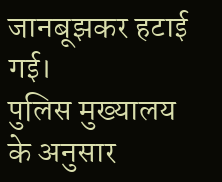जानबूझकर हटाई गई।
पुलिस मुख्यालय के अनुसार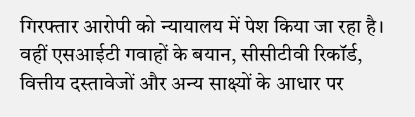गिरफ्तार आरोपी को न्यायालय में पेश किया जा रहा है। वहीं एसआईटी गवाहों के बयान, सीसीटीवी रिकॉर्ड, वित्तीय दस्तावेजों और अन्य साक्ष्यों के आधार पर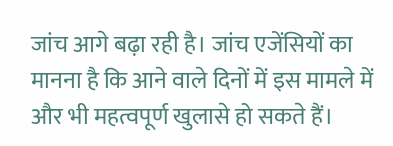जांच आगे बढ़ा रही है। जांच एजेंसियों का मानना है कि आने वाले दिनों में इस मामले में और भी महत्वपूर्ण खुलासे हो सकते हैं।